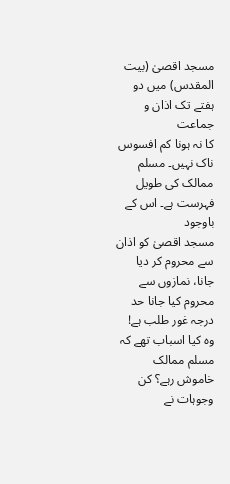مسجد اقصیٰ (بیت المقدس) میں دو ہفتے تک اذان و جماعت
کا نہ ہونا کم افسوس ناک نہیں۔ مسلم ممالک کی طویل فہرست ہے۔ اس کے باوجود
مسجد اقصیٰ کو اذان سے محروم کر دیا جانا، نمازوں سے محروم کیا جانا حد
درجہ غور طلب ہے! وہ کیا اسباب تھے کہ مسلم ممالک خاموش رہے؟ کن وجوہات نے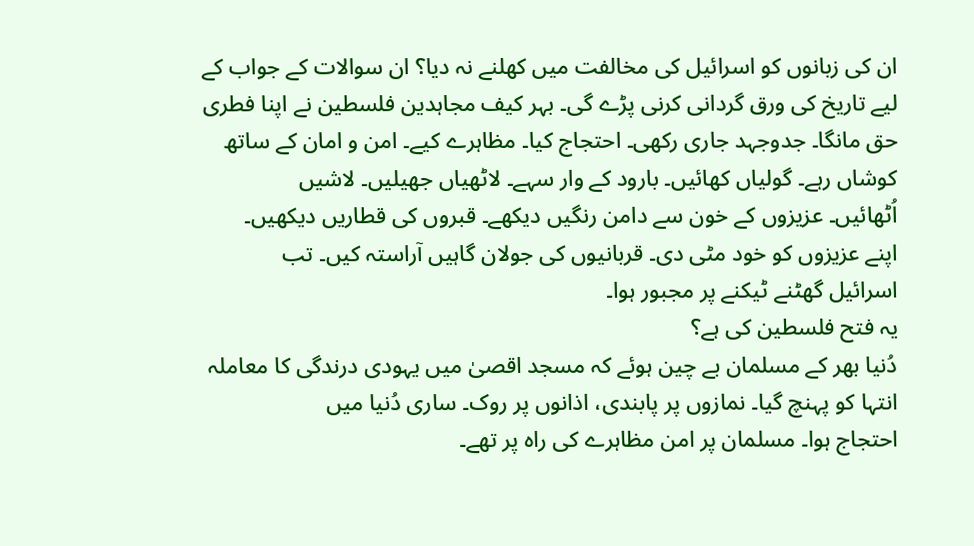ان کی زبانوں کو اسرائیل کی مخالفت میں کھلنے نہ دیا؟ ان سوالات کے جواب کے
لیے تاریخ کی ورق گردانی کرنی پڑے گی۔ بہر کیف مجاہدین فلسطین نے اپنا فطری
حق مانگا۔ جدوجہد جاری رکھی۔ احتجاج کیا۔ مظاہرے کیے۔ امن و امان کے ساتھ
کوشاں رہے۔ گولیاں کھائیں۔ بارود کے وار سہے۔ لاٹھیاں جھیلیں۔ لاشیں
اُٹھائیں۔ عزیزوں کے خون سے دامن رنگیں دیکھے۔ قبروں کی قطاریں دیکھیں۔
اپنے عزیزوں کو خود مٹی دی۔ قربانیوں کی جولان گاہیں آراستہ کیں۔ تب
اسرائیل گھٹنے ٹیکنے پر مجبور ہوا۔
یہ فتح فلسطین کی ہے؟
دُنیا بھر کے مسلمان بے چین ہوئے کہ مسجد اقصیٰ میں یہودی درندگی کا معاملہ
انتہا کو پہنچ گیا۔ نمازوں پر پابندی، اذانوں پر روک۔ ساری دُنیا میں
احتجاج ہوا۔ مسلمان پر امن مظاہرے کی راہ پر تھے۔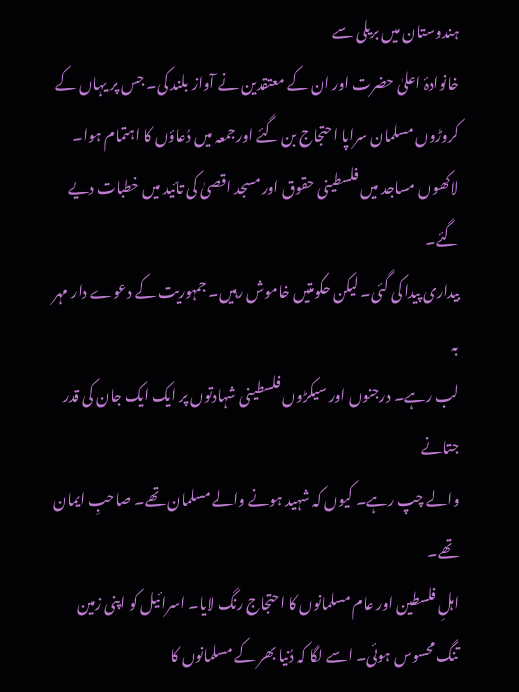ہندوستان میں بریلی سے
خانوادۂ اعلیٰ حضرت اور ان کے معتقدین نے آواز بلند کی۔ جس پر یہاں کے
کروڑوں مسلمان سراپا احتجاج بن گئے اورجمعہ میں دُعاؤں کا اہتمام ہوا۔
لاکھوں مساجد میں فلسطینی حقوق اور مسجد اقصیٰ کی تائید میں خطبات دیے گئے۔
بیداری پیدا کی گئی۔ لیکن حکومتیں خاموش رہیں۔ جمہوریت کے دعوے دار مہر بہ
لب رہے۔ درجنوں اور سیکڑوں فلسطینی شہادتوں پر ایک ایک جان کی قدر جتانے
والے چپ رہے۔ کیوں کہ شہید ہونے والے مسلمان تھے۔ صاحبِ ایمان تھے۔
اہلِ فلسطین اور عام مسلمانوں کا احتجاج رنگ لایا۔ اسرائیل کو اپنی زمین
تنگ محسوس ہوئی۔ اسے لگا کہ دُنیا بھر کے مسلمانوں کا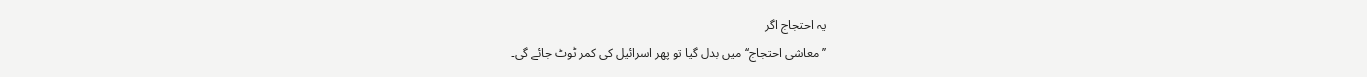یہ احتجاج اگر
’’معاشی احتجاج‘‘ میں بدل گیا تو پھر اسرائیل کی کمر ٹوٹ جائے گی۔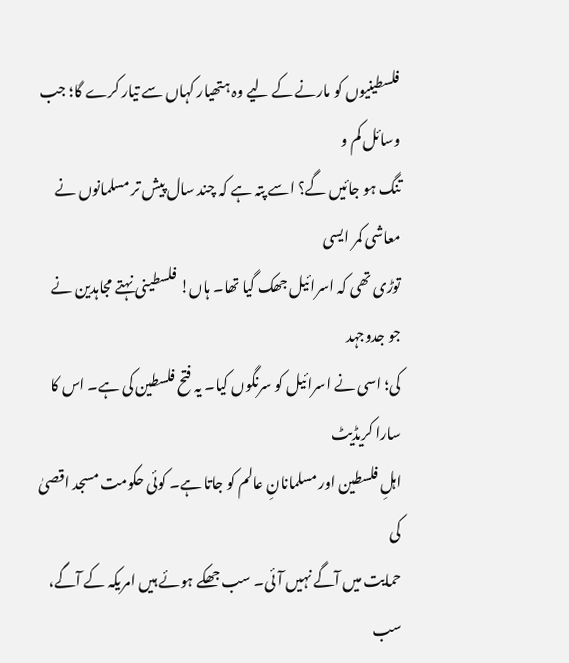فلسطینیوں کو مارنے کے لیے وہ ہتھیار کہاں سے تیار کرے گا؛ جب وسائل کم و
تنگ ہو جائیں گے؟ اسے پتہ ہے کہ چند سال پیش تر مسلمانوں نے معاشی کمر ایسی
توڑی تھی کہ اسرائیل جھک گیا تھا۔ ہاں! فلسطینی نہتے مجاہدین نے جو جدوجہد
کی؛ اسی نے اسرائیل کو سرنگوں کیا۔ یہ فتح فلسطین کی ہے۔ اس کا سارا کریڈیٹ
اہلِ فلسطین اور مسلمانانِ عالم کو جاتا ہے۔ کوئی حکومت مسجد اقصیٰ کی
حمایت میں آگے نہیں آئی۔ سب جھکے ہوئے ہیں امریکہ کے آگے، سب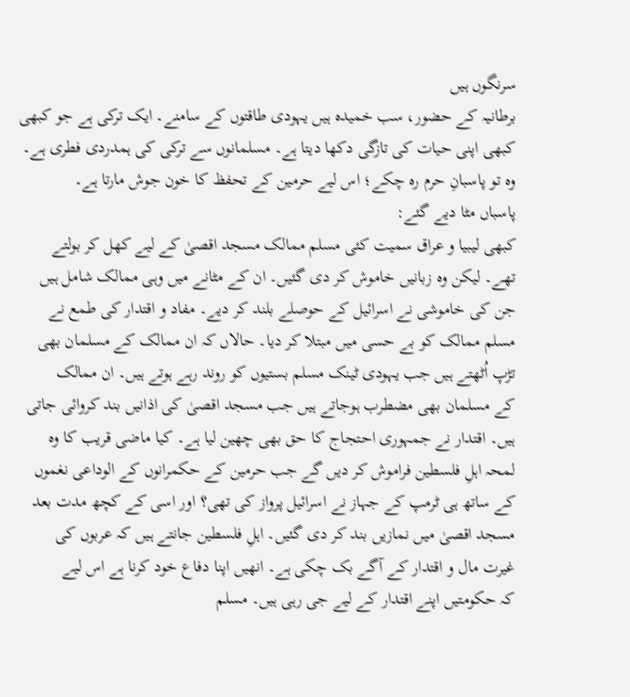سرنگوں ہیں
برطانیہ کے حضور، سب خمیدہ ہیں یہودی طاقتوں کے سامنے۔ ایک ترکی ہے جو کبھی
کبھی اپنی حیات کی تازگی دکھا دیتا ہے۔ مسلمانوں سے ترکی کی ہمدردی فطری ہے۔
وہ تو پاسبانِ حرم رہ چکے؛ اس لیے حرمین کے تحفظ کا خون جوش مارتا ہے۔
پاسباں مٹا دیے گئے:
کبھی لیبیا و عراق سمیت کئی مسلم ممالک مسجد اقصیٰ کے لیے کھل کر بولتے
تھے۔ لیکن وہ زبانیں خاموش کر دی گئیں۔ ان کے مٹانے میں وہی ممالک شامل ہیں
جن کی خاموشی نے اسرائیل کے حوصلے بلند کر دیے۔ مفاد و اقتدار کی طمع نے
مسلم ممالک کو بے حسی میں مبتلا کر دیا۔ حالاں کہ ان ممالک کے مسلمان بھی
تڑپ اُٹھتے ہیں جب یہودی ٹینک مسلم بستیوں کو روند رہے ہوتے ہیں۔ ان ممالک
کے مسلمان بھی مضطرب ہوجاتے ہیں جب مسجد اقصیٰ کی اذانیں بند کروائی جاتی
ہیں۔ اقتدار نے جمہوری احتجاج کا حق بھی چھین لیا ہے۔ کیا ماضی قریب کا وہ
لمحہ اہلِ فلسطین فراموش کر دیں گے جب حرمین کے حکمرانوں کے الوداعی نغموں
کے ساتھ ہی ٹرمپ کے جہاز نے اسرائیل پرواز کی تھی؟ اور اسی کے کچھ مدت بعد
مسجد اقصیٰ میں نمازیں بند کر دی گئیں۔ اہلِ فلسطین جانتے ہیں کہ عربوں کی
غیرت مال و اقتدار کے آگے بک چکی ہے۔ انھیں اپنا دفاع خود کرنا ہے اس لیے
کہ حکومتیں اپنے اقتدار کے لیے جی رہی ہیں۔ مسلم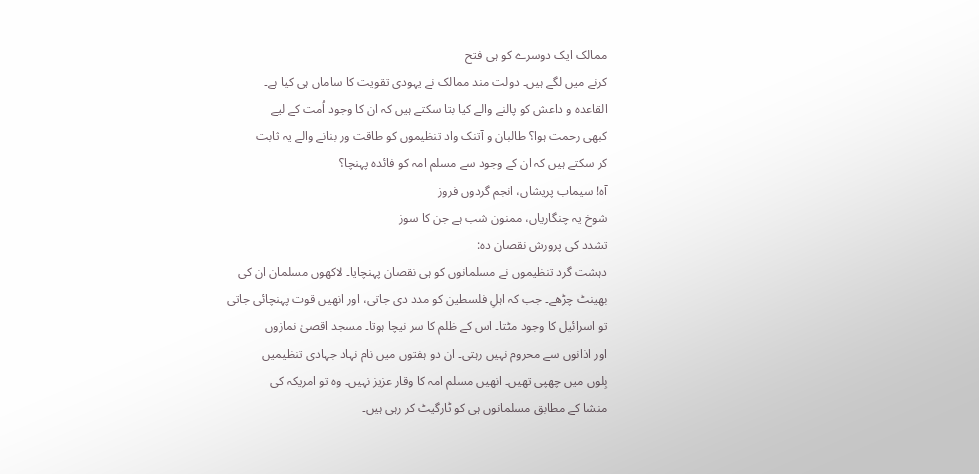ممالک ایک دوسرے کو ہی فتح
کرنے میں لگے ہیں۔ دولت مند ممالک نے یہودی تقویت کا ساماں ہی کیا ہے۔
القاعدہ و داعش کو پالنے والے کیا بتا سکتے ہیں کہ ان کا وجود اُمت کے لیے
کبھی رحمت ہوا؟ طالبان و آتنک واد تنظیموں کو طاقت ور بنانے والے یہ ثابت
کر سکتے ہیں کہ ان کے وجود سے مسلم امہ کو فائدہ پہنچا؟
آہ! سیماب پریشاں، انجم گردوں فروز
شوخ یہ چنگاریاں، ممنون شب ہے جن کا سوز
تشدد کی پرورش نقصان دہ:
دہشت گرد تنظیموں نے مسلمانوں کو ہی نقصان پہنچایا۔ لاکھوں مسلمان ان کی
بھینٹ چڑھے۔ جب کہ اہلِ فلسطین کو مدد دی جاتی، اور انھیں قوت پہنچائی جاتی
تو اسرائیل کا وجود مٹتا۔ اس کے ظلم کا سر نیچا ہوتا۔ مسجد اقصیٰ نمازوں
اور اذانوں سے محروم نہیں رہتی۔ ان دو ہفتوں میں نام نہاد جہادی تنظیمیں
بِلوں میں چھپی تھیں۔ انھیں مسلم امہ کا وقار عزیز نہیں۔ وہ تو امریکہ کی
منشا کے مطابق مسلمانوں ہی کو ٹارگیٹ کر رہی ہیں۔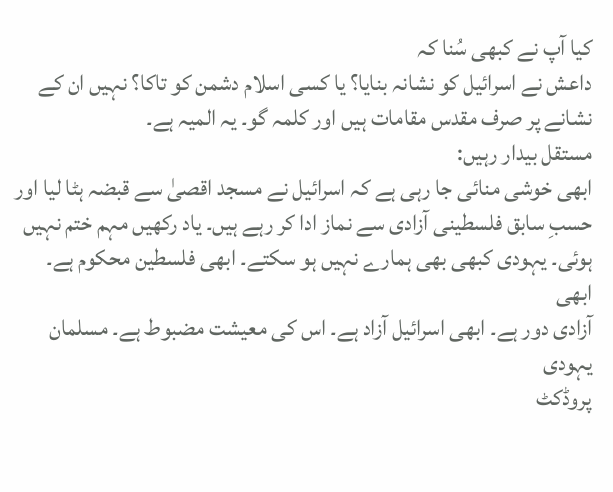کیا آپ نے کبھی سُنا کہ
داعش نے اسرائیل کو نشانہ بنایا؟ یا کسی اسلام دشمن کو تاکا؟ نہیں ان کے
نشانے پر صرف مقدس مقامات ہیں اور کلمہ گو۔ یہ المیہ ہے۔
مستقل بیدار رہیں:
ابھی خوشی منائی جا رہی ہے کہ اسرائیل نے مسجد اقصیٰ سے قبضہ ہٹا لیا اور
حسبِ سابق فلسطینی آزادی سے نماز ادا کر رہے ہیں۔ یاد رکھیں مہم ختم نہیں
ہوئی۔ یہودی کبھی بھی ہمارے نہیں ہو سکتے۔ ابھی فلسطین محکوم ہے۔ ابھی
آزادی دور ہے۔ ابھی اسرائیل آزاد ہے۔ اس کی معیشت مضبوط ہے۔ مسلمان یہودی
پروڈکٹ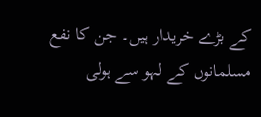کے بڑے خریدار ہیں۔ جن کا نفع مسلمانوں کے لہو سے ہولی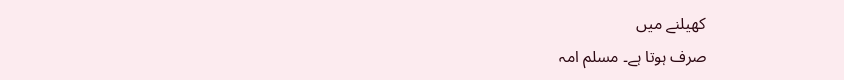کھیلنے میں
صرف ہوتا ہے۔ مسلم امہ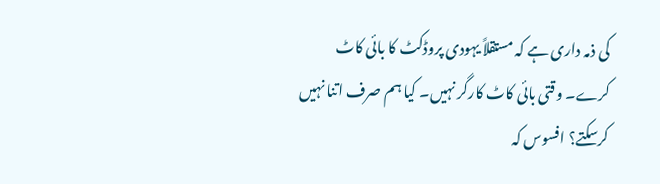کی ذمہ داری ہے کہ مستقلاً یہودی پروڈکٹ کا بائی کاٹ
کرے۔ وقتی بائی کاٹ کارگر نہیں۔ کیا ہم صرف اتنا نہیں کرسکتے؟ افسوس کہ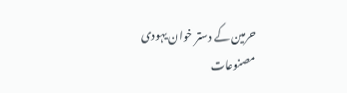حرمین کے دستر خوان یہودی مصنوعات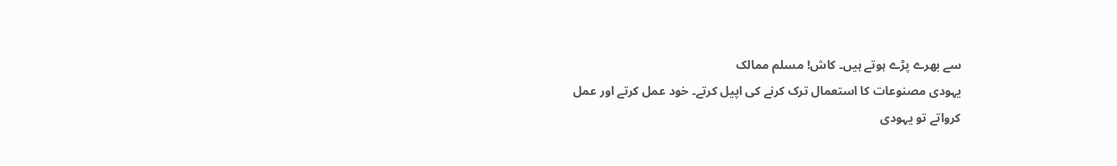سے بھرے پڑے ہوتے ہیں۔ کاش! مسلم ممالک
یہودی مصنوعات کا استعمال ترک کرنے کی اپیل کرتے۔ خود عمل کرتے اور عمل
کرواتے تو یہودی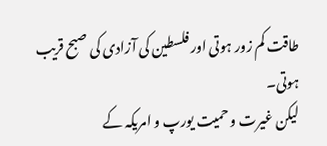طاقت کم زور ہوتی اور فلسطین کی آزادی کی صبح قریب ہوتی۔
لیکن غیرت و حمیت یورپ و امریکہ کے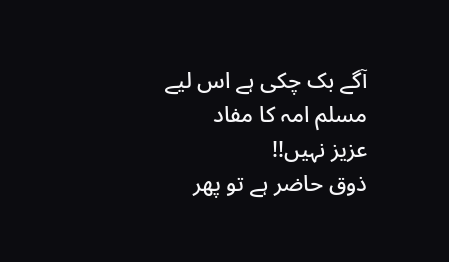آگے بک چکی ہے اس لیے مسلم امہ کا مفاد
عزیز نہیں!!
ذوق حاضر ہے تو پھر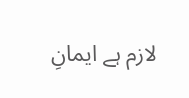لازم ہے ایمانِ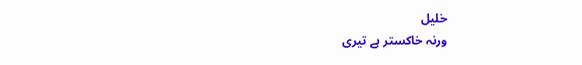خلیل
ورنہ خاکستر ہے تیری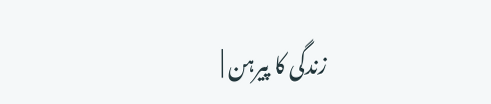زندگی کا پیرہن |